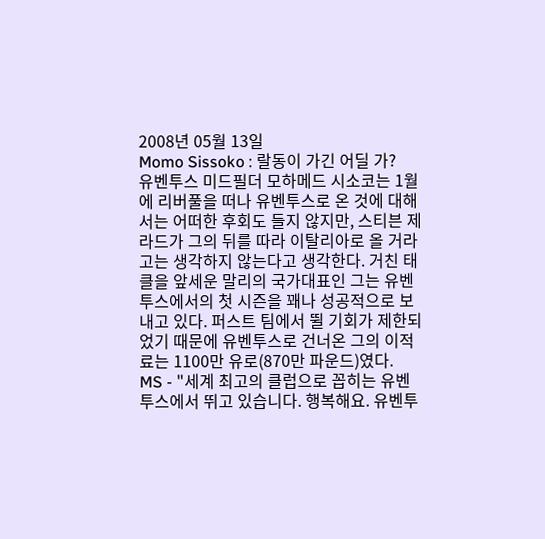2008년 05월 13일
Momo Sissoko : 랄동이 가긴 어딜 가?
유벤투스 미드필더 모하메드 시소코는 1월에 리버풀을 떠나 유벤투스로 온 것에 대해서는 어떠한 후회도 들지 않지만, 스티븐 제라드가 그의 뒤를 따라 이탈리아로 올 거라고는 생각하지 않는다고 생각한다. 거친 태클을 앞세운 말리의 국가대표인 그는 유벤투스에서의 첫 시즌을 꽤나 성공적으로 보내고 있다. 퍼스트 팀에서 뛸 기회가 제한되었기 때문에 유벤투스로 건너온 그의 이적료는 1100만 유로(870만 파운드)였다.
MS - "세계 최고의 클럽으로 꼽히는 유벤투스에서 뛰고 있습니다. 행복해요. 유벤투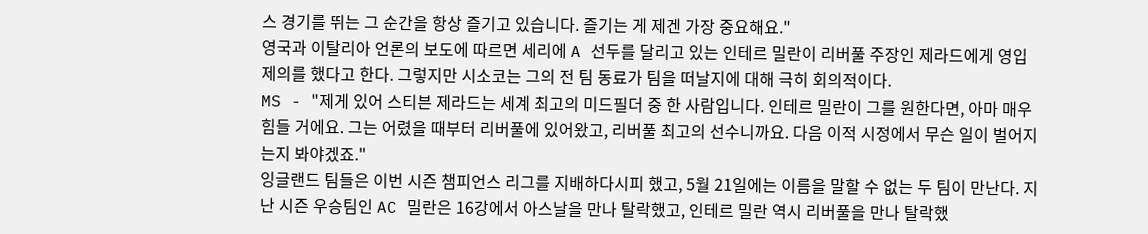스 경기를 뛰는 그 순간을 항상 즐기고 있습니다. 즐기는 게 제겐 가장 중요해요."
영국과 이탈리아 언론의 보도에 따르면 세리에 A 선두를 달리고 있는 인테르 밀란이 리버풀 주장인 제라드에게 영입 제의를 했다고 한다. 그렇지만 시소코는 그의 전 팀 동료가 팀을 떠날지에 대해 극히 회의적이다.
MS - "제게 있어 스티븐 제라드는 세계 최고의 미드필더 중 한 사람입니다. 인테르 밀란이 그를 원한다면, 아마 매우 힘들 거에요. 그는 어렸을 때부터 리버풀에 있어왔고, 리버풀 최고의 선수니까요. 다음 이적 시정에서 무슨 일이 벌어지는지 봐야겠죠."
잉글랜드 팀들은 이번 시즌 챔피언스 리그를 지배하다시피 했고, 5월 21일에는 이름을 말할 수 없는 두 팀이 만난다. 지난 시즌 우승팀인 AC 밀란은 16강에서 아스날을 만나 탈락했고, 인테르 밀란 역시 리버풀을 만나 탈락했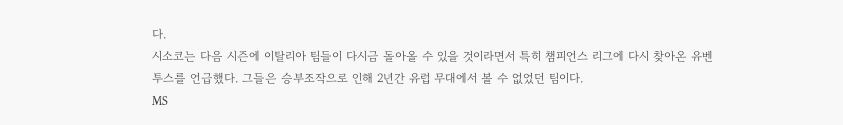다.
시소코는 다음 시즌에 이탈리아 팀들이 다시금 돌아올 수 있을 것이라면서 특히 챔피언스 리그에 다시 찾아온 유벤투스를 언급했다. 그들은 승부조작으로 인해 2년간 유럽 무대에서 볼 수 없었던 팀이다.
MS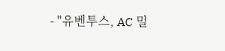- "유벤투스, AC 밀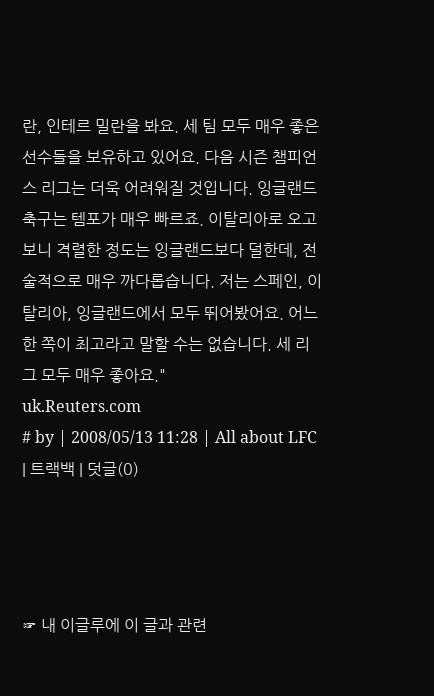란, 인테르 밀란을 봐요. 세 팀 모두 매우 좋은 선수들을 보유하고 있어요. 다음 시즌 챔피언스 리그는 더욱 어려워질 것입니다. 잉글랜드 축구는 템포가 매우 빠르죠. 이탈리아로 오고 보니 격렬한 정도는 잉글랜드보다 덜한데, 전술적으로 매우 까다롭습니다. 저는 스페인, 이탈리아, 잉글랜드에서 모두 뛰어봤어요. 어느 한 쪽이 최고라고 말할 수는 없습니다. 세 리그 모두 매우 좋아요."
uk.Reuters.com
# by | 2008/05/13 11:28 | All about LFC | 트랙백 | 덧글(0)




☞ 내 이글루에 이 글과 관련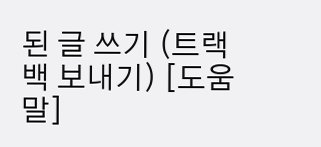된 글 쓰기 (트랙백 보내기) [도움말]